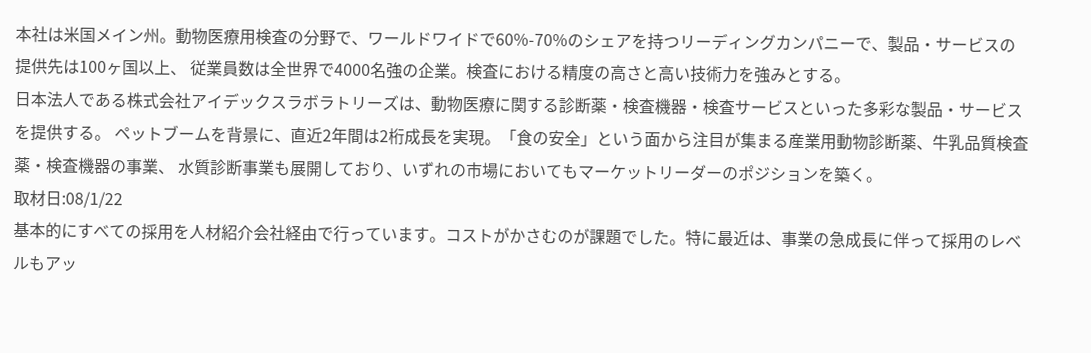本社は米国メイン州。動物医療用検査の分野で、ワールドワイドで60%-70%のシェアを持つリーディングカンパニーで、製品・サービスの提供先は100ヶ国以上、 従業員数は全世界で4000名強の企業。検査における精度の高さと高い技術力を強みとする。
日本法人である株式会社アイデックスラボラトリーズは、動物医療に関する診断薬・検査機器・検査サービスといった多彩な製品・サービスを提供する。 ペットブームを背景に、直近2年間は2桁成長を実現。「食の安全」という面から注目が集まる産業用動物診断薬、牛乳品質検査薬・検査機器の事業、 水質診断事業も展開しており、いずれの市場においてもマーケットリーダーのポジションを築く。
取材日:08/1/22
基本的にすべての採用を人材紹介会社経由で行っています。コストがかさむのが課題でした。特に最近は、事業の急成長に伴って採用のレベルもアッ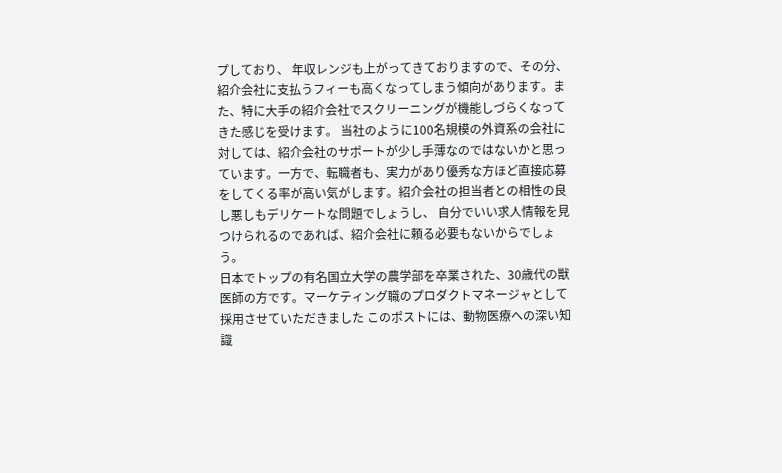プしており、 年収レンジも上がってきておりますので、その分、紹介会社に支払うフィーも高くなってしまう傾向があります。また、特に大手の紹介会社でスクリーニングが機能しづらくなってきた感じを受けます。 当社のように100名規模の外資系の会社に対しては、紹介会社のサポートが少し手薄なのではないかと思っています。一方で、転職者も、実力があり優秀な方ほど直接応募をしてくる率が高い気がします。紹介会社の担当者との相性の良し悪しもデリケートな問題でしょうし、 自分でいい求人情報を見つけられるのであれば、紹介会社に頼る必要もないからでしょう。
日本でトップの有名国立大学の農学部を卒業された、30歳代の獣医師の方です。マーケティング職のプロダクトマネージャとして採用させていただきました このポストには、動物医療への深い知識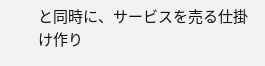と同時に、サービスを売る仕掛け作り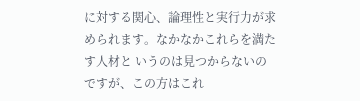に対する関心、論理性と実行力が求められます。なかなかこれらを満たす人材と いうのは見つからないのですが、この方はこれ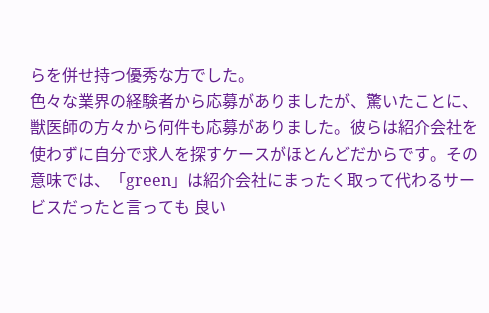らを併せ持つ優秀な方でした。
色々な業界の経験者から応募がありましたが、驚いたことに、獣医師の方々から何件も応募がありました。彼らは紹介会社を使わずに自分で求人を探すケースがほとんどだからです。その意味では、「green」は紹介会社にまったく取って代わるサービスだったと言っても 良い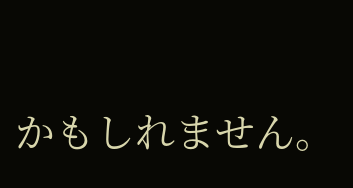かもしれません。